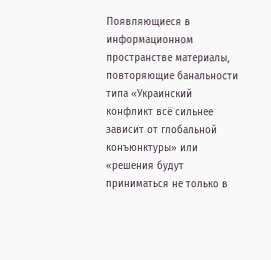Появляющиеся в информационном пространстве материалы, повторяющие банальности типа «Украинский конфликт всё сильнее зависит от глобальной конъюнктуры» или «решения будут приниматься не только в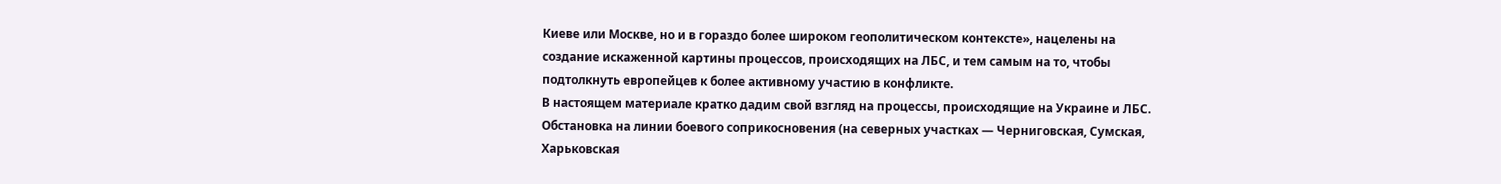Киеве или Москве, но и в гораздо более широком геополитическом контексте», нацелены на создание искаженной картины процессов, происходящих на ЛБС, и тем самым на то, чтобы подтолкнуть европейцев к более активному участию в конфликте.
В настоящем материале кратко дадим свой взгляд на процессы, происходящие на Украине и ЛБС.
Обстановка на линии боевого соприкосновения (на северных участках — Черниговская, Сумская, Харьковская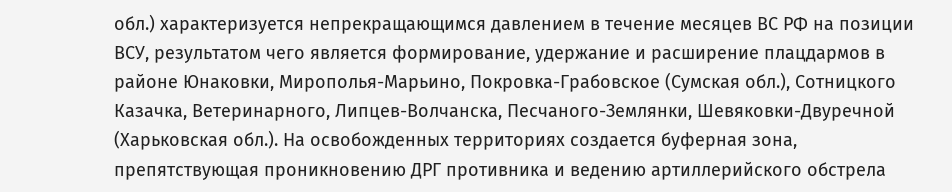обл.) характеризуется непрекращающимся давлением в течение месяцев ВС РФ на позиции ВСУ, результатом чего является формирование, удержание и расширение плацдармов в районе Юнаковки, Мирополья-Марьино, Покровка-Грабовское (Сумская обл.), Сотницкого Казачка, Ветеринарного, Липцев-Волчанска, Песчаного-Землянки, Шевяковки-Двуречной (Харьковская обл.). На освобожденных территориях создается буферная зона, препятствующая проникновению ДРГ противника и ведению артиллерийского обстрела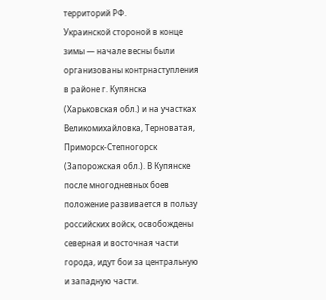территорий РФ.
Украинской стороной в конце зимы — начале весны были организованы контрнаступления в районе г. Купянска (Харьковская обл.) и на участках Великомихайловка, Терноватая, Приморск-Степногорск (Запорожская обл.). В Купянске после многодневных боев положение развивается в пользу российских войск, освобождены северная и восточная части города, идут бои за центральную и западную части.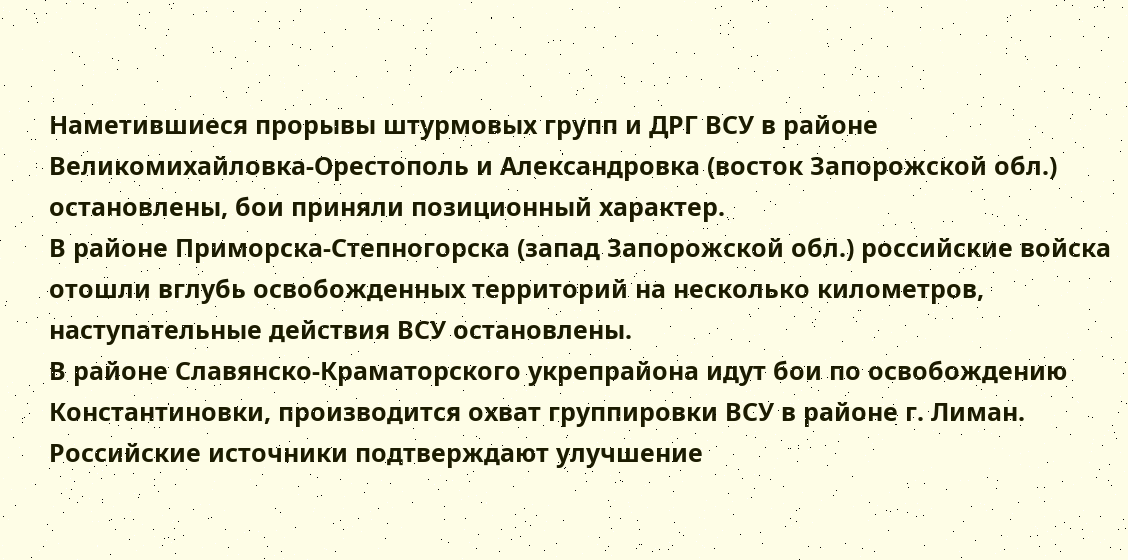Наметившиеся прорывы штурмовых групп и ДРГ ВСУ в районе Великомихайловка-Орестополь и Александровка (восток Запорожской обл.) остановлены, бои приняли позиционный характер.
В районе Приморска-Степногорска (запад Запорожской обл.) российские войска отошли вглубь освобожденных территорий на несколько километров, наступательные действия ВСУ остановлены.
В районе Славянско-Краматорского укрепрайона идут бои по освобождению Константиновки, производится охват группировки ВСУ в районе г. Лиман.
Российские источники подтверждают улучшение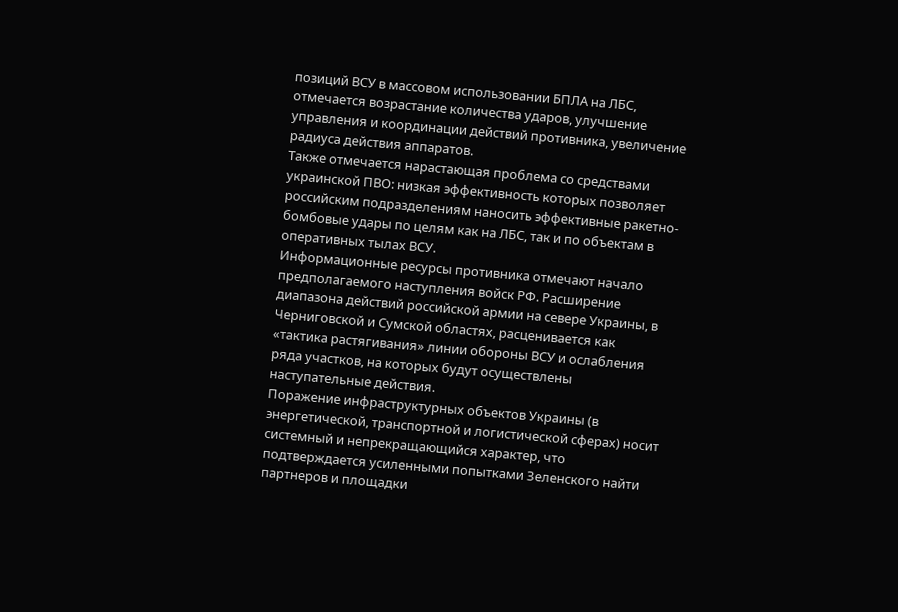позиций ВСУ в массовом использовании БПЛА на ЛБС, отмечается возрастание количества ударов, улучшение управления и координации действий противника, увеличение радиуса действия аппаратов.
Также отмечается нарастающая проблема со средствами украинской ПВО: низкая эффективность которых позволяет российским подразделениям наносить эффективные ракетно-бомбовые удары по целям как на ЛБС, так и по объектам в оперативных тылах ВСУ.
Информационные ресурсы противника отмечают начало предполагаемого наступления войск РФ. Расширение диапазона действий российской армии на севере Украины, в Черниговской и Сумской областях, расценивается как «тактика растягивания» линии обороны ВСУ и ослабления ряда участков, на которых будут осуществлены наступательные действия.
Поражение инфраструктурных объектов Украины (в энергетической, транспортной и логистической сферах) носит системный и непрекращающийся характер, что подтверждается усиленными попытками Зеленского найти партнеров и площадки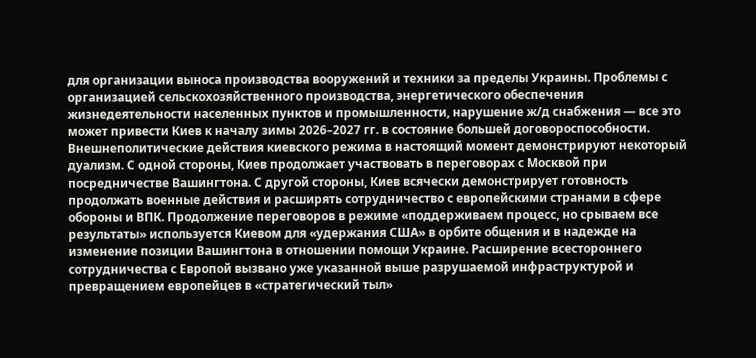для организации выноса производства вооружений и техники за пределы Украины. Проблемы с организацией сельскохозяйственного производства, энергетического обеспечения жизнедеятельности населенных пунктов и промышленности, нарушение ж/д снабжения — все это может привести Киев к началу зимы 2026–2027 гг. в состояние большей договороспособности.
Внешнеполитические действия киевского режима в настоящий момент демонстрируют некоторый дуализм. С одной стороны, Киев продолжает участвовать в переговорах с Москвой при посредничестве Вашингтона. С другой стороны, Киев всячески демонстрирует готовность продолжать военные действия и расширять сотрудничество с европейскими странами в сфере обороны и ВПК. Продолжение переговоров в режиме «поддерживаем процесс, но срываем все результаты» используется Киевом для «удержания США» в орбите общения и в надежде на изменение позиции Вашингтона в отношении помощи Украине. Расширение всестороннего сотрудничества с Европой вызвано уже указанной выше разрушаемой инфраструктурой и превращением европейцев в «стратегический тыл»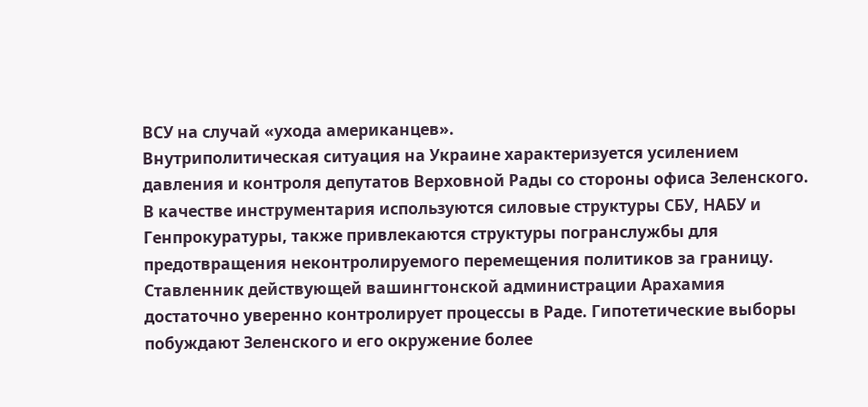ВСУ на случай «ухода американцев».
Внутриполитическая ситуация на Украине характеризуется усилением давления и контроля депутатов Верховной Рады со стороны офиса Зеленского. В качестве инструментария используются силовые структуры СБУ, НАБУ и Генпрокуратуры, также привлекаются структуры погранслужбы для предотвращения неконтролируемого перемещения политиков за границу. Ставленник действующей вашингтонской администрации Арахамия достаточно уверенно контролирует процессы в Раде. Гипотетические выборы побуждают Зеленского и его окружение более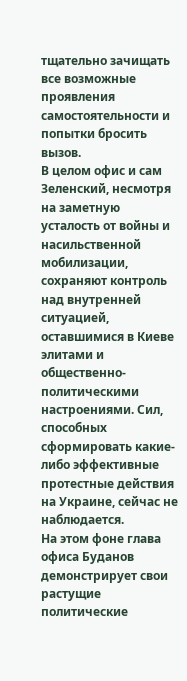тщательно зачищать все возможные проявления самостоятельности и попытки бросить вызов.
В целом офис и сам Зеленский, несмотря на заметную усталость от войны и насильственной мобилизации, сохраняют контроль над внутренней ситуацией, оставшимися в Киеве элитами и общественно-политическими настроениями. Сил, способных сформировать какие-либо эффективные протестные действия на Украине, сейчас не наблюдается.
На этом фоне глава офиса Буданов демонстрирует свои растущие политические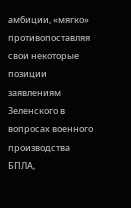амбиции, «мягко» противопоставляя свои некоторые позиции заявлениям Зеленского в вопросах военного производства БПЛА,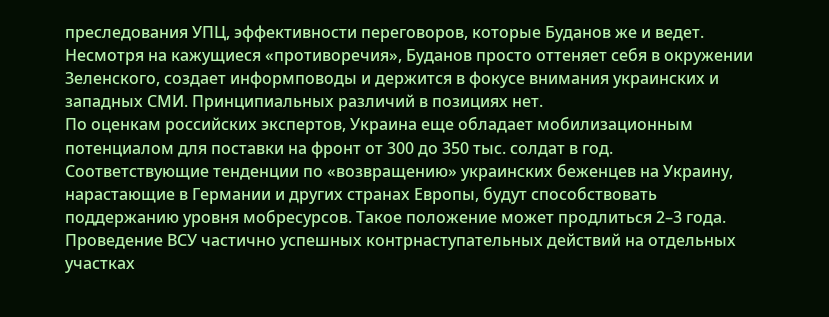преследования УПЦ, эффективности переговоров, которые Буданов же и ведет. Несмотря на кажущиеся «противоречия», Буданов просто оттеняет себя в окружении Зеленского, создает информповоды и держится в фокусе внимания украинских и западных СМИ. Принципиальных различий в позициях нет.
По оценкам российских экспертов, Украина еще обладает мобилизационным потенциалом для поставки на фронт от 300 до 350 тыс. солдат в год. Соответствующие тенденции по «возвращению» украинских беженцев на Украину, нарастающие в Германии и других странах Европы, будут способствовать поддержанию уровня мобресурсов. Такое положение может продлиться 2–3 года.
Проведение ВСУ частично успешных контрнаступательных действий на отдельных участках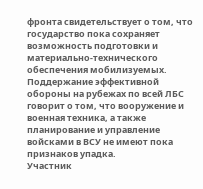фронта свидетельствует о том, что государство пока сохраняет возможность подготовки и материально-технического обеспечения мобилизуемых. Поддержание эффективной обороны на рубежах по всей ЛБС говорит о том, что вооружение и военная техника, а также планирование и управление войсками в ВСУ не имеют пока признаков упадка.
Участник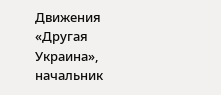Движения «Другая Украина», начальник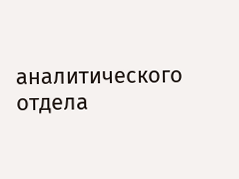аналитического отдела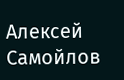Алексей Самойлов